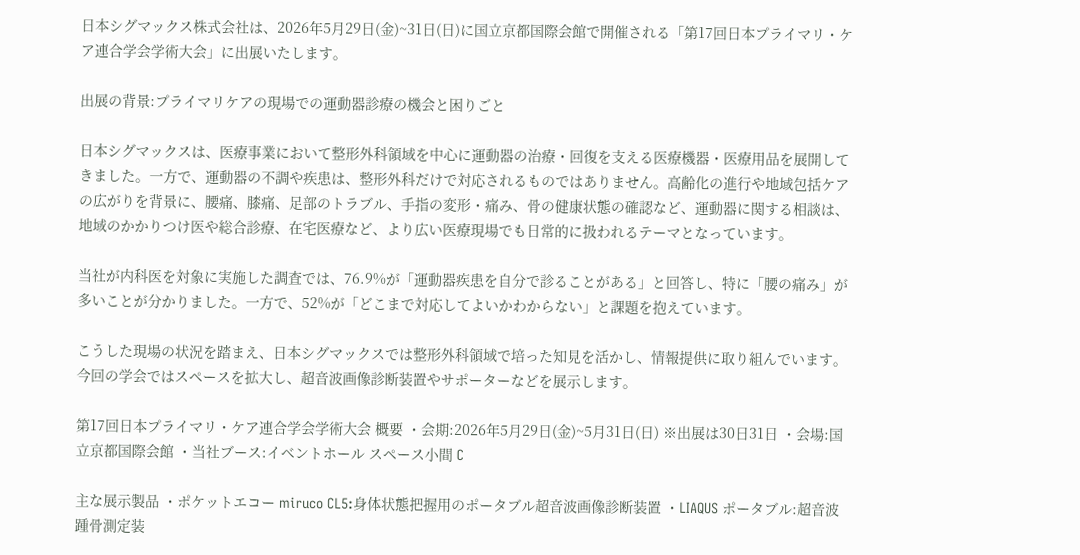日本シグマックス株式会社は、2026年5月29日(金)~31日(日)に国立京都国際会館で開催される「第17回日本プライマリ・ケア連合学会学術大会」に出展いたします。

出展の背景:プライマリケアの現場での運動器診療の機会と困りごと

日本シグマックスは、医療事業において整形外科領域を中心に運動器の治療・回復を支える医療機器・医療用品を展開してきました。一方で、運動器の不調や疾患は、整形外科だけで対応されるものではありません。高齢化の進行や地域包括ケアの広がりを背景に、腰痛、膝痛、足部のトラブル、手指の変形・痛み、骨の健康状態の確認など、運動器に関する相談は、地域のかかりつけ医や総合診療、在宅医療など、より広い医療現場でも日常的に扱われるテーマとなっています。

当社が内科医を対象に実施した調査では、76.9%が「運動器疾患を自分で診ることがある」と回答し、特に「腰の痛み」が多いことが分かりました。一方で、52%が「どこまで対応してよいかわからない」と課題を抱えています。

こうした現場の状況を踏まえ、日本シグマックスでは整形外科領域で培った知見を活かし、情報提供に取り組んでいます。今回の学会ではスペースを拡大し、超音波画像診断装置やサポーターなどを展示します。

第17回日本プライマリ・ケア連合学会学術大会 概要 ・会期:2026年5月29日(金)~5月31日(日) ※出展は30日31日 ・会場:国立京都国際会館 ・当社ブース:イベントホール スペース小間 C

主な展示製品 ・ポケットエコー miruco CL5:身体状態把握用のポータブル超音波画像診断装置 ・LIAQUS ポータブル:超音波踵骨測定装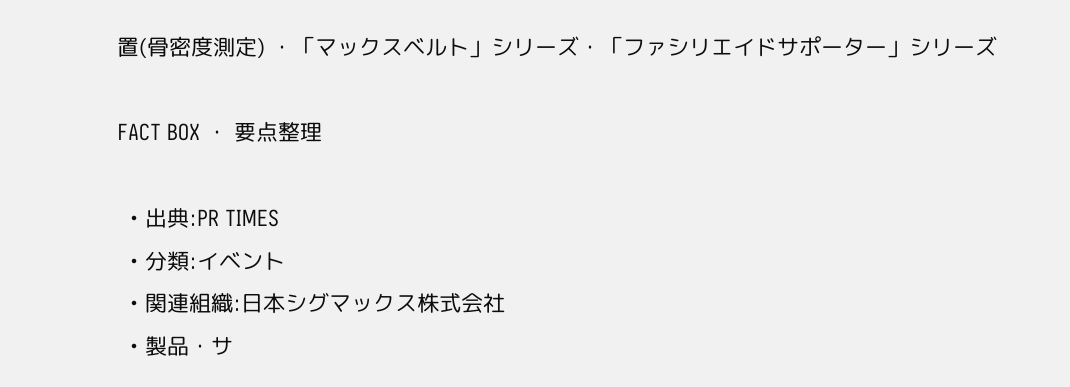置(骨密度測定) ・「マックスベルト」シリーズ・「ファシリエイドサポーター」シリーズ

FACT BOX ・ 要点整理

  • 出典:PR TIMES
  • 分類:イベント
  • 関連組織:日本シグマックス株式会社
  • 製品・サ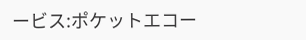ービス:ポケットエコー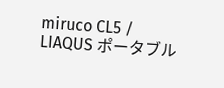miruco CL5 / LIAQUS ポータブル